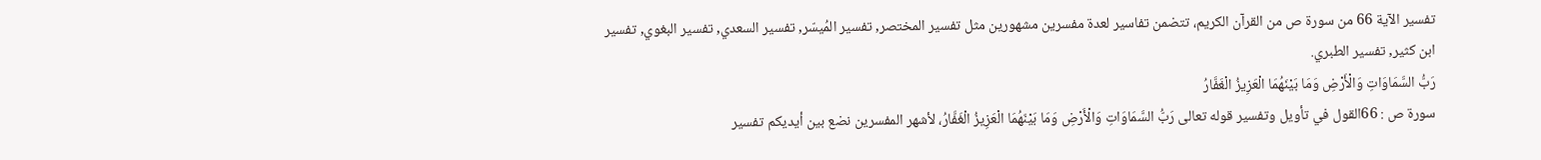تفسير الآية 66 من سورة ص من القرآن الكريم، تتضمن تفاسير لعدة مفسرين مشهورين مثل تفسير المختصر, تفسير المُيسّر, تفسير السعدي, تفسير البغوي, تفسير ابن كثير, تفسير الطبري.
رَبُّ السَّمَاوَاتِ وَالْأَرْضِ وَمَا بَيْنَهُمَا الْعَزِيزُ الْغَفَّارُ
سورة ص : 66القول في تأويل وتفسير قوله تعالى رَبُّ السَّمَاوَاتِ وَالْأَرْضِ وَمَا بَيْنَهُمَا الْعَزِيزُ الْغَفَّارُ، لأشهر المفسرين نضع بين أيديكم تفسير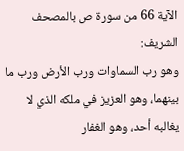الآية 66 من سورة ص بالمصحف الشريف:
وهو رب السماوات ورب الأرض ورب ما بينهما، وهو العزيز في ملكه الذي لا يغالبه أحد، وهو الغفار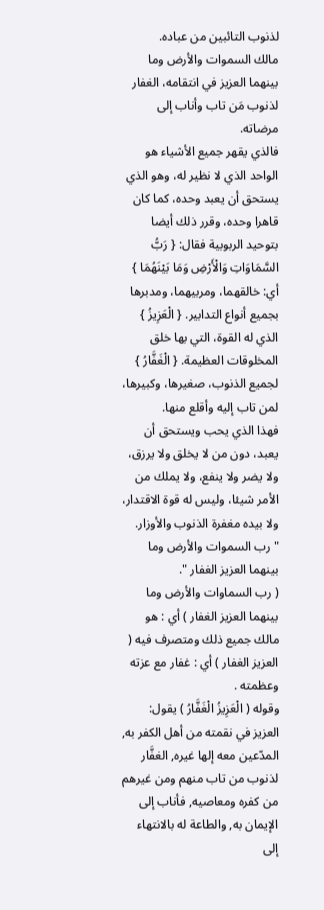لذنوب التائبين من عباده.
مالك السموات والأرض وما بينهما العزيز في انتقامه، الغفار لذنوب مَن تاب وأناب إلى مرضاته.
فالذي يقهر جميع الأشياء هو الواحد الذي لا نظير له، وهو الذي يستحق أن يعبد وحده، كما كان قاهرا وحده، وقرر ذلك أيضا بتوحيد الربوبية فقال: { رَبُّ السَّمَاوَاتِ وَالْأَرْضِ وَمَا بَيْنَهُمَا } أي: خالقهما، ومربيهما، ومدبرها بجميع أنواع التدابير. { الْعَزِيزُ } الذي له القوة، التي بها خلق المخلوقات العظيمة. { الْغَفَّارُ } لجميع الذنوب، صغيرها، وكبيرها، لمن تاب إليه وأقلع منها.
فهذا الذي يحب ويستحق أن يعبد، دون من لا يخلق ولا يرزق، ولا يضر ولا ينفع، ولا يملك من الأمر شيئا، وليس له قوة الاقتدار، ولا بيده مغفرة الذنوب والأوزار.
" رب السموات والأرض وما بينهما العزيز الغفار ".
( رب السماوات والأرض وما بينهما العزيز الغفار ) أي : هو مالك جميع ذلك ومتصرف فيه ( العزيز الغفار ) أي : غفار مع عزته وعظمته .
وقوله ( الْعَزِيزُ الْغَفَّارُ ) يقول: العزيز في نقمته من أهل الكفر به, المدّعين معه إلها غيره, الغفَّار لذنوب من تاب منهم ومن غيرهم من كفره ومعاصيه, فأناب إلى الإيمان به, والطاعة له بالانتهاء إلى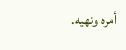أمره ونهيه.